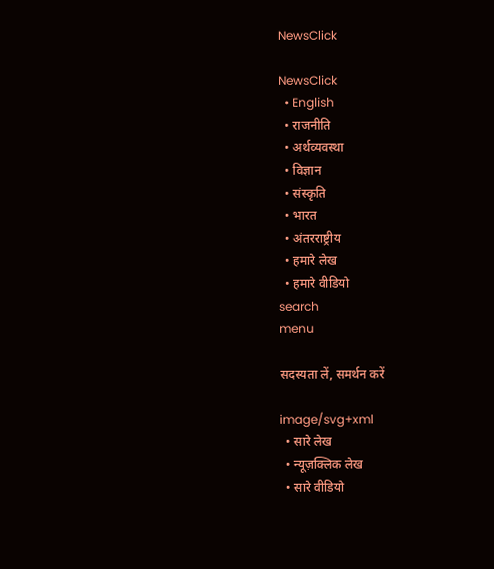NewsClick

NewsClick
  • English
  • राजनीति
  • अर्थव्यवस्था
  • विज्ञान
  • संस्कृति
  • भारत
  • अंतरराष्ट्रीय
  • हमारे लेख
  • हमारे वीडियो
search
menu

सदस्यता लें, समर्थन करें

image/svg+xml
  • सारे लेख
  • न्यूज़क्लिक लेख
  • सारे वीडियो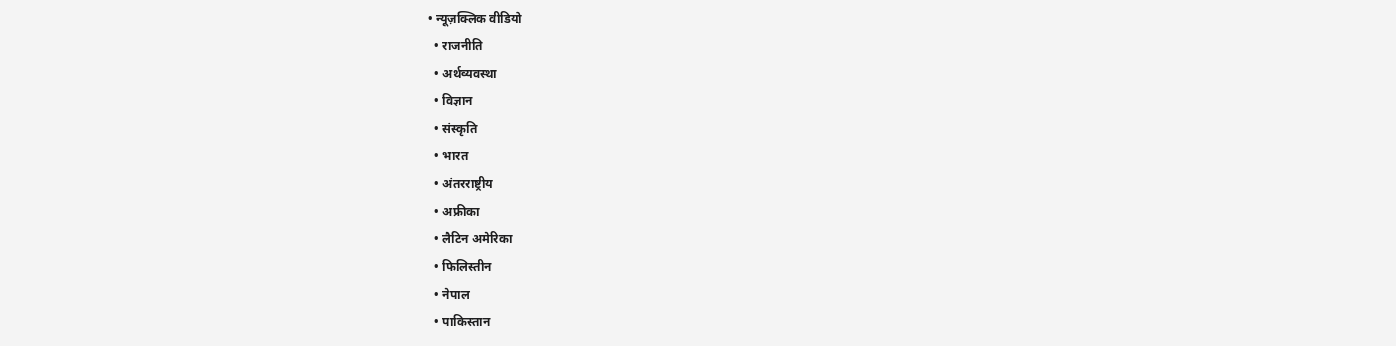• न्यूज़क्लिक वीडियो
  • राजनीति
  • अर्थव्यवस्था
  • विज्ञान
  • संस्कृति
  • भारत
  • अंतरराष्ट्रीय
  • अफ्रीका
  • लैटिन अमेरिका
  • फिलिस्तीन
  • नेपाल
  • पाकिस्तान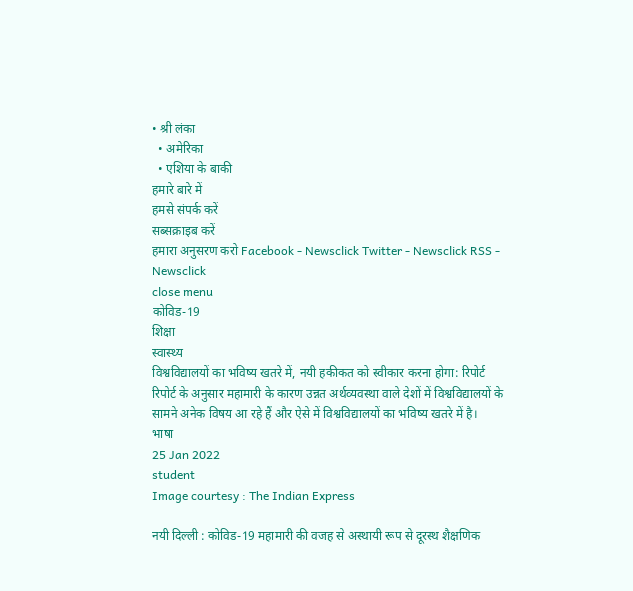• श्री लंका
  • अमेरिका
  • एशिया के बाकी
हमारे बारे में
हमसे संपर्क करें
सब्सक्राइब करें
हमारा अनुसरण करो Facebook - Newsclick Twitter - Newsclick RSS - Newsclick
close menu
कोविड-19
शिक्षा
स्वास्थ्य
विश्वविद्यालयों का भविष्य खतरे में, नयी हकीकत को स्वीकार करना होगा: रिपोर्ट
रिपोर्ट के अनुसार महामारी के कारण उन्नत अर्थव्यवस्था वाले देशों में विश्वविद्यालयों के सामने अनेक विषय आ रहे हैं और ऐसे में विश्वविद्यालयों का भविष्य खतरे में है।
भाषा
25 Jan 2022
student
Image courtesy : The Indian Express

नयी दिल्ली : कोविड-19 महामारी की वजह से अस्थायी रूप से दूरस्थ शैक्षणिक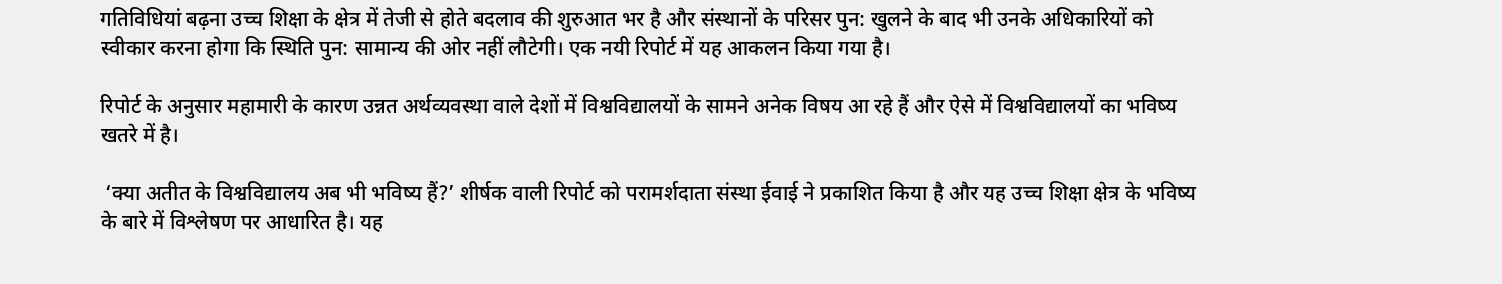गतिविधियां बढ़ना उच्च शिक्षा के क्षेत्र में तेजी से होते बदलाव की शुरुआत भर है और संस्थानों के परिसर पुन: खुलने के बाद भी उनके अधिकारियों को स्वीकार करना होगा कि स्थिति पुन: सामान्य की ओर नहीं लौटेगी। एक नयी रिपोर्ट में यह आकलन किया गया है।

रिपोर्ट के अनुसार महामारी के कारण उन्नत अर्थव्यवस्था वाले देशों में विश्वविद्यालयों के सामने अनेक विषय आ रहे हैं और ऐसे में विश्वविद्यालयों का भविष्य खतरे में है।

 ‘क्या अतीत के विश्वविद्यालय अब भी भविष्य हैं?’ शीर्षक वाली रिपोर्ट को परामर्शदाता संस्था ईवाई ने प्रकाशित किया है और यह उच्च शिक्षा क्षेत्र के भविष्य के बारे में विश्लेषण पर आधारित है। यह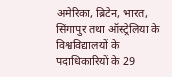अमेरिका, ब्रिटेन, भारत, सिंगापुर तथा ऑस्ट्रेलिया के विश्वविद्यालयों के पदाधिकारियों के 29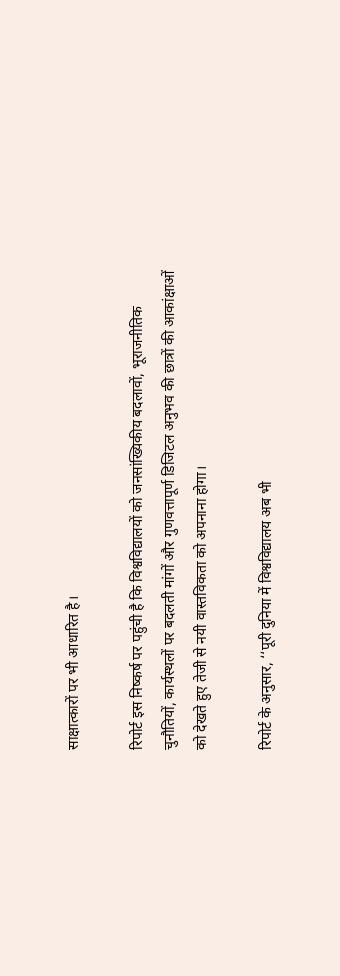साक्षात्कारों पर भी आधारित है।

रिपोर्ट इस निष्कर्ष पर पहुंची है कि विश्वविद्यालयों को जनसांख्यिकीय बदलावों, भूराजनीतिक चुनौतियों, कार्यस्थलों पर बदलती मांगों और गुणवत्तापूर्ण डिजिटल अनुभव की छात्रों की आकांक्षाओं को देखते हुए तेजी से नयी वास्तविकता को अपनाना होगा।

रिपोर्ट के अनुसार, ‘‘पूरी दुनिया में विश्वविद्यालय अब भी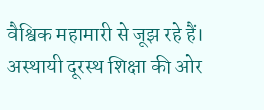वैश्विक महामारी से जूझ रहे हैं। अस्थायी दूरस्थ शिक्षा की ओर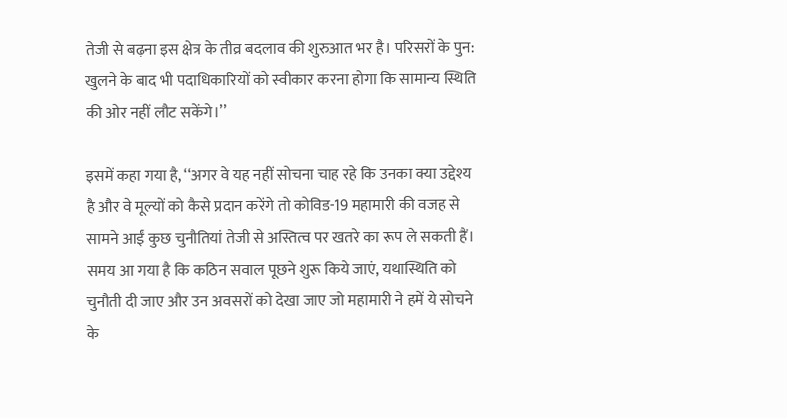तेजी से बढ़ना इस क्षेत्र के तीव्र बदलाव की शुरुआत भर है। परिसरों के पुन: खुलने के बाद भी पदाधिकारियों को स्वीकार करना होगा कि सामान्य स्थिति की ओर नहीं लौट सकेंगे।’’

इसमें कहा गया है, ‘‘अगर वे यह नहीं सोचना चाह रहे कि उनका क्या उद्देश्य है और वे मूल्यों को कैसे प्रदान करेंगे तो कोविड-19 महामारी की वजह से सामने आईं कुछ चुनौतियां तेजी से अस्तित्व पर खतरे का रूप ले सकती हैं। समय आ गया है कि कठिन सवाल पूछने शुरू किये जाएं, यथास्थिति को चुनौती दी जाए और उन अवसरों को देखा जाए जो महामारी ने हमें ये सोचने के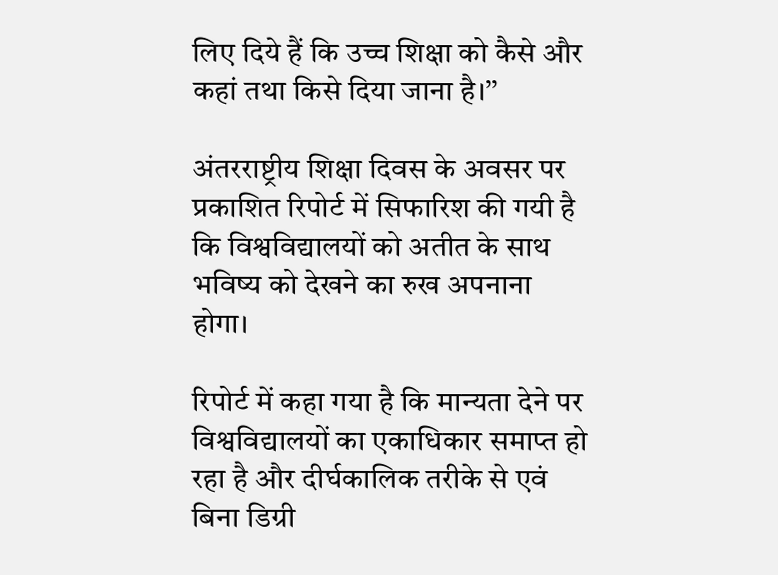लिए दिये हैं कि उच्च शिक्षा को कैसे और कहां तथा किसे दिया जाना है।’’

अंतरराष्ट्रीय शिक्षा दिवस के अवसर पर प्रकाशित रिपोर्ट में सिफारिश की गयी है कि विश्वविद्यालयों को अतीत के साथ भविष्य को देखने का रुख अपनाना होगा।

रिपोर्ट में कहा गया है कि मान्यता देने पर विश्वविद्यालयों का एकाधिकार समाप्त हो रहा है और दीर्घकालिक तरीके से एवं बिना डिग्री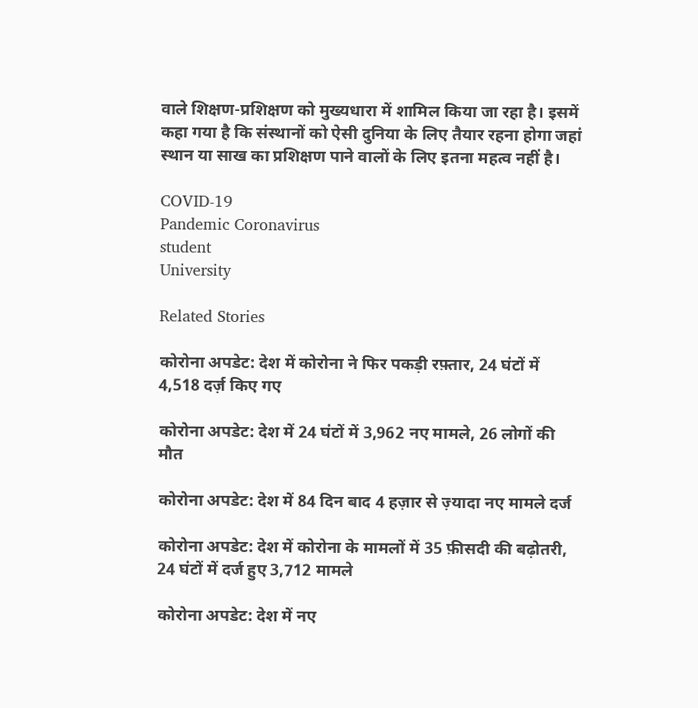वाले शिक्षण-प्रशिक्षण को मुख्यधारा में शामिल किया जा रहा है। इसमें कहा गया है कि संस्थानों को ऐसी दुनिया के लिए तैयार रहना होगा जहां स्थान या साख का प्रशिक्षण पाने वालों के लिए इतना महत्व नहीं है।

COVID-19
Pandemic Coronavirus
student
University

Related Stories

कोरोना अपडेट: देश में कोरोना ने फिर पकड़ी रफ़्तार, 24 घंटों में 4,518 दर्ज़ किए गए

कोरोना अपडेट: देश में 24 घंटों में 3,962 नए मामले, 26 लोगों की मौत

कोरोना अपडेट: देश में 84 दिन बाद 4 हज़ार से ज़्यादा नए मामले दर्ज

कोरोना अपडेट: देश में कोरोना के मामलों में 35 फ़ीसदी की बढ़ोतरी, 24 घंटों में दर्ज हुए 3,712 मामले

कोरोना अपडेट: देश में नए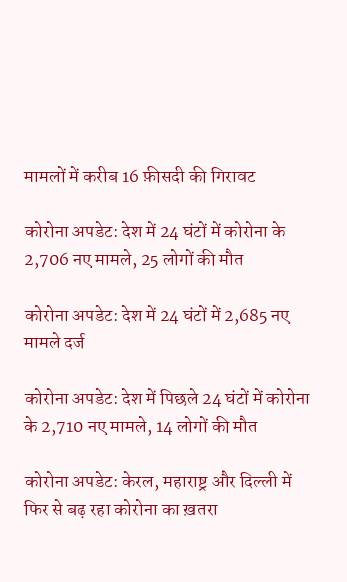मामलों में करीब 16 फ़ीसदी की गिरावट

कोरोना अपडेट: देश में 24 घंटों में कोरोना के 2,706 नए मामले, 25 लोगों की मौत

कोरोना अपडेट: देश में 24 घंटों में 2,685 नए मामले दर्ज

कोरोना अपडेट: देश में पिछले 24 घंटों में कोरोना के 2,710 नए मामले, 14 लोगों की मौत

कोरोना अपडेट: केरल, महाराष्ट्र और दिल्ली में फिर से बढ़ रहा कोरोना का ख़तरा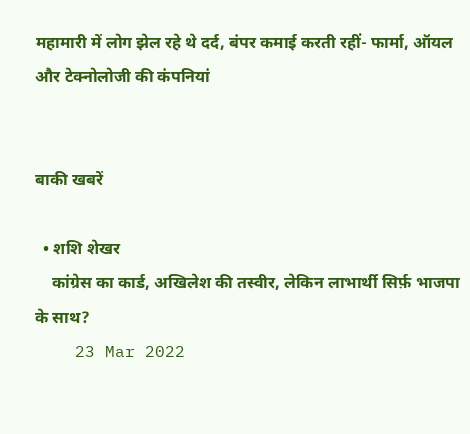महामारी में लोग झेल रहे थे दर्द, बंपर कमाई करती रहीं- फार्मा, ऑयल और टेक्नोलोजी की कंपनियां


बाकी खबरें

  • शशि शेखर
    कांग्रेस का कार्ड, अखिलेश की तस्वीर, लेकिन लाभार्थी सिर्फ़ भाजपा के साथ?
    23 Mar 2022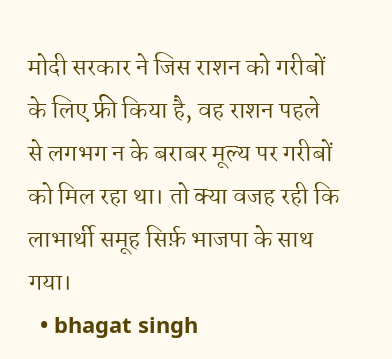मोदी सरकार ने जिस राशन को गरीबों के लिए फ्री किया है, वह राशन पहले से लगभग न के बराबर मूल्य पर गरीबों को मिल रहा था। तो क्या वजह रही कि लाभार्थी समूह सिर्फ़ भाजपा के साथ गया।
  • bhagat singh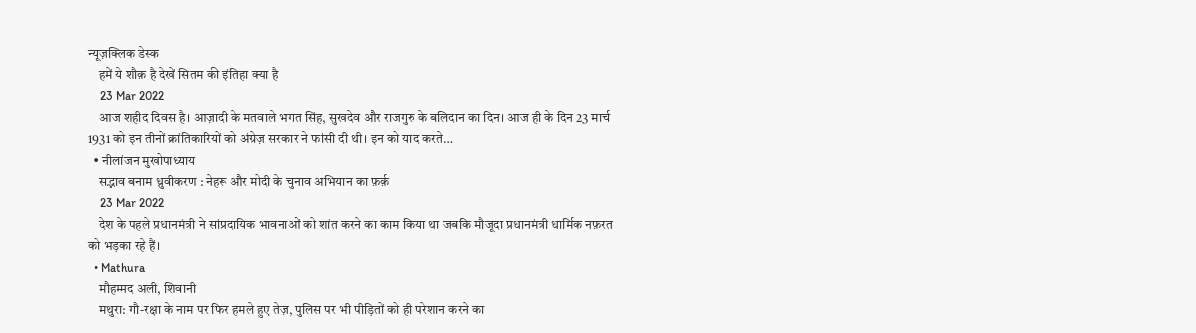न्यूज़क्लिक डेस्क
    हमें ये शौक़ है देखें सितम की इंतिहा क्या है
    23 Mar 2022
    आज शहीद दिवस है। आज़ादी के मतवाले भगत सिंह, सुखदेव और राजगुरु के बलिदान का दिन। आज ही के दिन 23 मार्च 1931 को इन तीनों क्रांतिकारियों को अंग्रेज़ सरकार ने फांसी दी थी। इन को याद करते…
  • नीलांजन मुखोपाध्याय
    सद्भाव बनाम ध्रुवीकरण : नेहरू और मोदी के चुनाव अभियान का फ़र्क़
    23 Mar 2022
    देश के पहले प्रधानमंत्री ने सांप्रदायिक भावनाओं को शांत करने का काम किया था जबकि मौजूदा प्रधानमंत्री धार्मिक नफ़रत को भड़का रहे हैं।
  • Mathura
    मौहम्मद अली, शिवानी
    मथुरा: गौ-रक्षा के नाम पर फिर हमले हुए तेज़, पुलिस पर भी पीड़ितों को ही परेशान करने का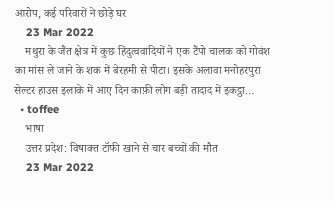आरोप, कई परिवारों ने छोड़े घर
    23 Mar 2022
    मथुरा के जैंत क्षेत्र में कुछ हिंदुत्ववादियों ने एक टैंपो चालक को गोवंश का मांस ले जाने के शक में बेरहमी से पीटा। इसके अलावा मनोहरपुरा सेल्टर हाउस इलाके में आए दिन काफ़ी लोग बड़ी तादाद में इकट्ठा…
  • toffee
    भाषा
    उत्तर प्रदेश: विषाक्त टॉफी खाने से चार बच्चों की मौत
    23 Mar 2022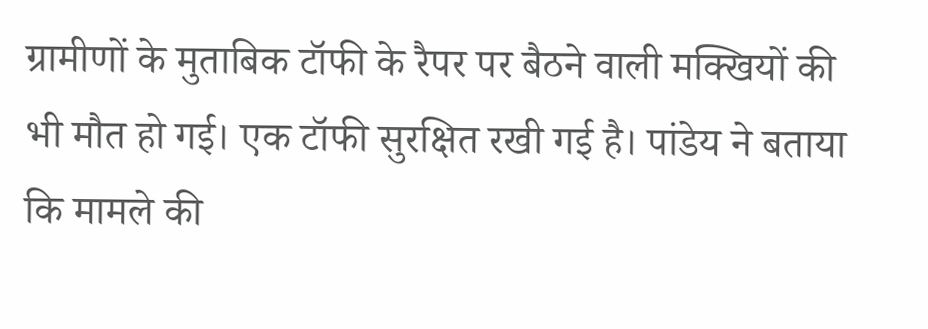ग्रामीणों के मुताबिक टॉफी के रैपर पर बैठने वाली मक्खियों की भी मौत हो गई। एक टॉफी सुरक्षित रखी गई है। पांडेय ने बताया कि मामले की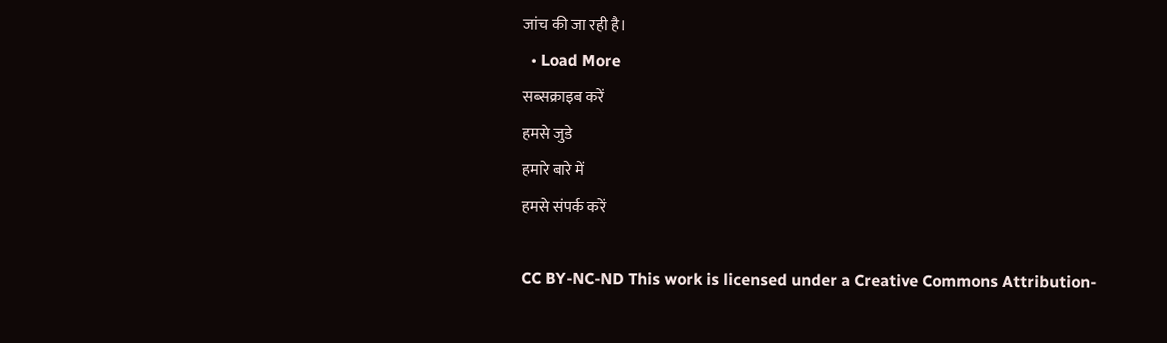जांच की जा रही है।
  • Load More
सब्सक्राइब करें
हमसे जुडे
हमारे बारे में
हमसे संपर्क करें

CC BY-NC-ND This work is licensed under a Creative Commons Attribution-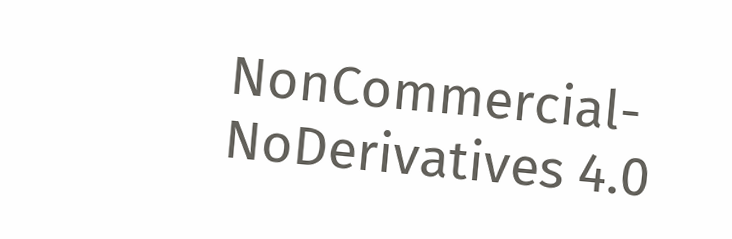NonCommercial-NoDerivatives 4.0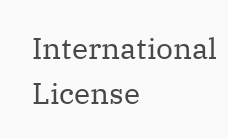International License